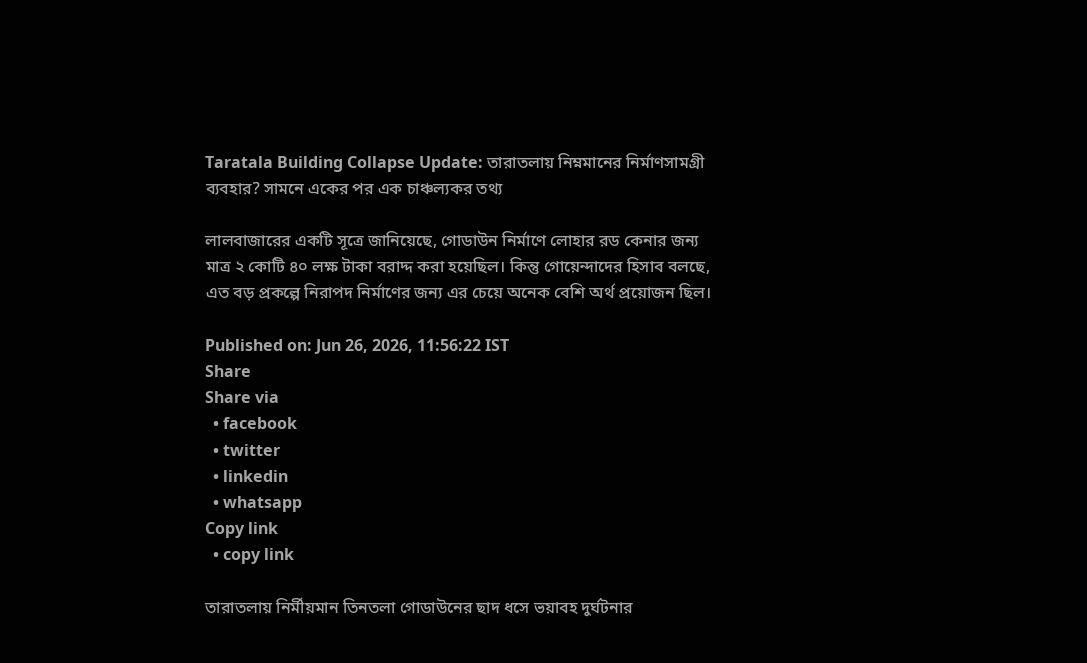Taratala Building Collapse Update: তারাতলায় নিম্নমানের নির্মাণসামগ্রী ব্যবহার? সামনে একের পর এক চাঞ্চল্যকর তথ্য

লালবাজারের একটি সূত্রে জানিয়েছে, গোডাউন নির্মাণে লোহার রড কেনার জন্য মাত্র ২ কোটি ৪০ লক্ষ টাকা বরাদ্দ করা হয়েছিল। কিন্তু গোয়েন্দাদের হিসাব বলছে, এত বড় প্রকল্পে নিরাপদ নির্মাণের জন্য এর চেয়ে অনেক বেশি অর্থ প্রয়োজন ছিল।

Published on: Jun 26, 2026, 11:56:22 IST
Share
Share via
  • facebook
  • twitter
  • linkedin
  • whatsapp
Copy link
  • copy link

তারাতলায় নির্মীয়মান তিনতলা গোডাউনের ছাদ ধসে ভয়াবহ দুর্ঘটনার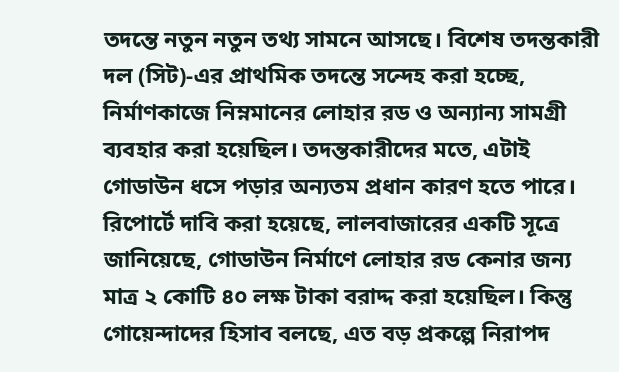তদন্তে নতুন নতুন তথ্য সামনে আসছে। বিশেষ তদন্তকারী দল (সিট)-এর প্রাথমিক তদন্তে সন্দেহ করা হচ্ছে, নির্মাণকাজে নিম্নমানের লোহার রড ও অন্যান্য সামগ্রী ব্যবহার করা হয়েছিল। তদন্তকারীদের মতে, এটাই গোডাউন ধসে পড়ার অন্যতম প্রধান কারণ হতে পারে। রিপোর্টে দাবি করা হয়েছে, লালবাজারের একটি সূত্রে জানিয়েছে, গোডাউন নির্মাণে লোহার রড কেনার জন্য মাত্র ২ কোটি ৪০ লক্ষ টাকা বরাদ্দ করা হয়েছিল। কিন্তু গোয়েন্দাদের হিসাব বলছে, এত বড় প্রকল্পে নিরাপদ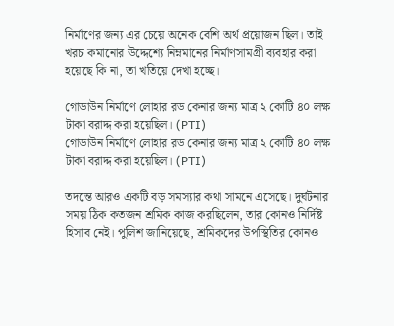নির্মাণের জন্য এর চেয়ে অনেক বেশি অর্থ প্রয়োজন ছিল। তাই খরচ কমানোর উদ্দেশ্যে নিম্নমানের নির্মাণসামগ্রী ব্যবহার করা হয়েছে কি না, তা খতিয়ে দেখা হচ্ছে।

গোডাউন নির্মাণে লোহার রড কেনার জন্য মাত্র ২ কোটি ৪০ লক্ষ টাকা বরাদ্দ করা হয়েছিল। (PTI)
গোডাউন নির্মাণে লোহার রড কেনার জন্য মাত্র ২ কোটি ৪০ লক্ষ টাকা বরাদ্দ করা হয়েছিল। (PTI)

তদন্তে আরও একটি বড় সমস্যার কথা সামনে এসেছে। দুর্ঘটনার সময় ঠিক কতজন শ্রমিক কাজ করছিলেন, তার কোনও নির্দিষ্ট হিসাব নেই। পুলিশ জানিয়েছে, শ্রমিকদের উপস্থিতির কোনও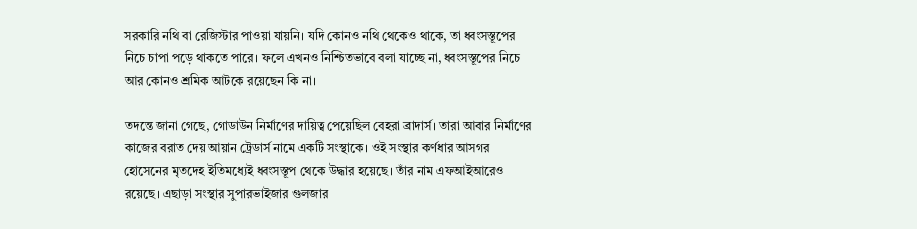সরকারি নথি বা রেজিস্টার পাওয়া যায়নি। যদি কোনও নথি থেকেও থাকে, তা ধ্বংসস্তূপের নিচে চাপা পড়ে থাকতে পারে। ফলে এখনও নিশ্চিতভাবে বলা যাচ্ছে না, ধ্বংসস্তূপের নিচে আর কোনও শ্রমিক আটকে রয়েছেন কি না।

তদন্তে জানা গেছে, গোডাউন নির্মাণের দায়িত্ব পেয়েছিল বেহরা ব্রাদার্স। তারা আবার নির্মাণের কাজের বরাত দেয় আয়ান ট্রেডার্স নামে একটি সংস্থাকে। ওই সংস্থার কর্ণধার আসগর হোসেনের মৃতদেহ ইতিমধ্যেই ধ্বংসস্তূপ থেকে উদ্ধার হয়েছে। তাঁর নাম এফআইআরেও রয়েছে। এছাড়া সংস্থার সুপারভাইজার গুলজার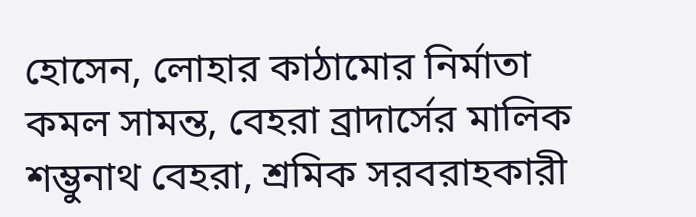হোসেন, লোহার কাঠামোর নির্মাতা কমল সামন্ত, বেহরা ব্রাদার্সের মালিক শম্ভুনাথ বেহরা, শ্রমিক সরবরাহকারী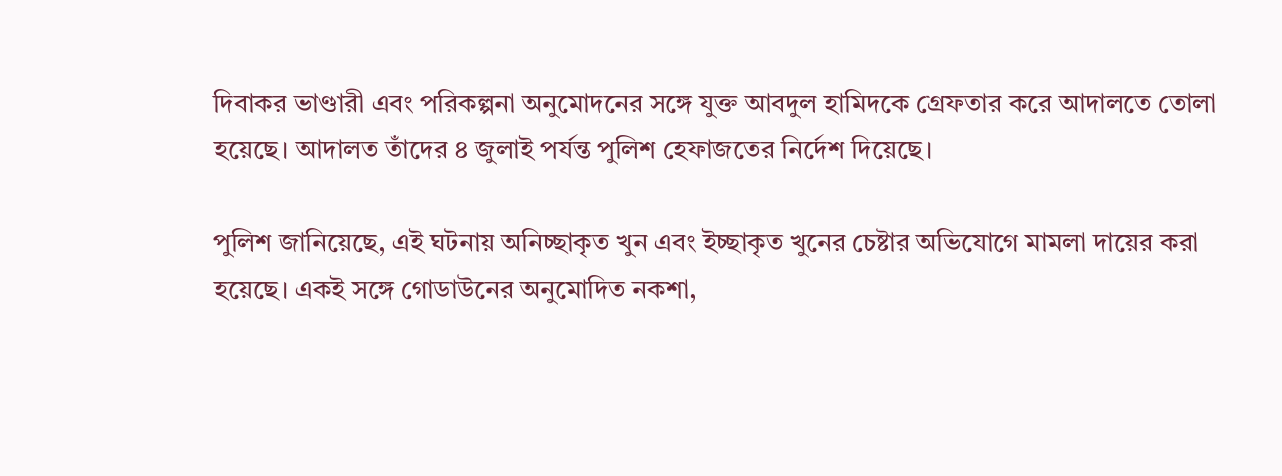দিবাকর ভাণ্ডারী এবং পরিকল্পনা অনুমোদনের সঙ্গে যুক্ত আবদুল হামিদকে গ্রেফতার করে আদালতে তোলা হয়েছে। আদালত তাঁদের ৪ জুলাই পর্যন্ত পুলিশ হেফাজতের নির্দেশ দিয়েছে।

পুলিশ জানিয়েছে, এই ঘটনায় অনিচ্ছাকৃত খুন এবং ইচ্ছাকৃত খুনের চেষ্টার অভিযোগে মামলা দায়ের করা হয়েছে। একই সঙ্গে গোডাউনের অনুমোদিত নকশা,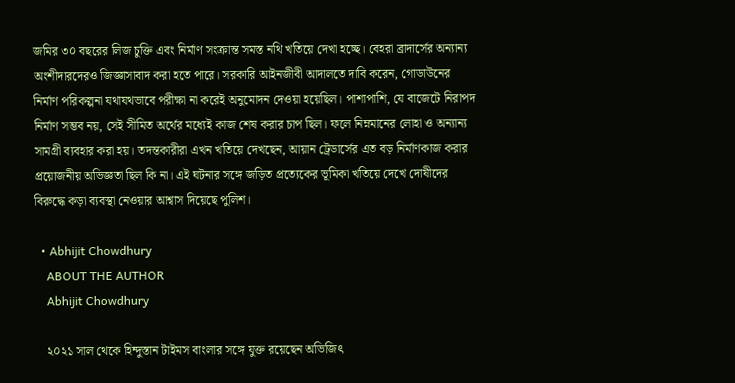জমির ৩০ বছরের লিজ চুক্তি এবং নির্মাণ সংক্রান্ত সমস্ত নথি খতিয়ে দেখা হচ্ছে। বেহরা ব্রাদার্সের অন্যান্য অংশীদারদেরও জিজ্ঞাসাবাদ করা হতে পারে। সরকারি আইনজীবী আদালতে দাবি করেন, গোডাউনের নির্মাণ পরিকল্পনা যথাযথভাবে পরীক্ষা না করেই অনুমোদন দেওয়া হয়েছিল। পাশাপাশি, যে বাজেটে নিরাপদ নির্মাণ সম্ভব নয়, সেই সীমিত অর্থের মধ্যেই কাজ শেষ করার চাপ ছিল। ফলে নিম্নমানের লোহা ও অন্যান্য সামগ্রী ব্যবহার করা হয়। তদন্তকারীরা এখন খতিয়ে দেখছেন, আয়ান ট্রেডার্সের এত বড় নির্মাণকাজ করার প্রয়োজনীয় অভিজ্ঞতা ছিল কি না। এই ঘটনার সঙ্গে জড়িত প্রত্যেকের ভূমিকা খতিয়ে দেখে দোষীদের বিরুদ্ধে কড়া ব্যবস্থা নেওয়ার আশ্বাস দিয়েছে পুলিশ।

  • Abhijit Chowdhury
    ABOUT THE AUTHOR
    Abhijit Chowdhury

    ২০২১ সাল থেকে হিন্দুস্তান টাইমস বাংলার সঙ্গে যুক্ত রয়েছেন অভিজিৎ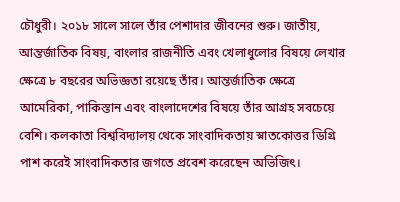চৌধুরী। ২০১৮ সালে সালে তাঁর পেশাদার জীবনের শুরু। জাতীয়, আন্তর্জাতিক বিষয়, বাংলার রাজনীতি এবং খেলাধুলোর বিষয়ে লেখার ক্ষেত্রে ৮ বছরের অভিজ্ঞতা রয়েছে তাঁর। আন্তর্জাতিক ক্ষেত্রে আমেরিকা, পাকিস্তান এবং বাংলাদেশের বিষয়ে তাঁর আগ্রহ সবচেয়ে বেশি। কলকাতা বিশ্ববিদ্যালয় থেকে সাংবাদিকতায় স্নাতকোত্তর ডিগ্রি পাশ করেই সাংবাদিকতার জগতে প্রবেশ করেছেন অভিজিৎ।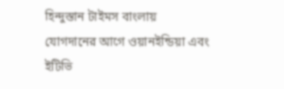হিন্দুস্তান টাইমস বাংলায় যোগদানের আগে ওয়ানইন্ডিয়া এবং ইটিভি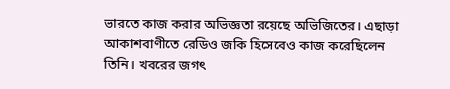ভারতে কাজ করার অভিজ্ঞতা রয়েছে অভিজিতের। এছাড়া আকাশবাণীতে রেডিও জকি হিসেবেও কাজ করেছিলেন তিনি। খবরের জগৎ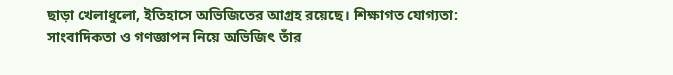ছাড়া খেলাধুলো, ইতিহাসে অভিজিতের আগ্রহ রয়েছে। শিক্ষাগত যোগ্যতা: সাংবাদিকতা ও গণজ্ঞাপন নিয়ে অভিজিৎ তাঁর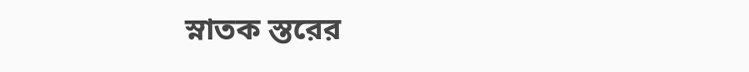স্নাতক স্তরের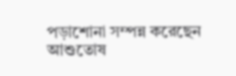পড়াশোনা সম্পন্ন করেছেন আশুতোষ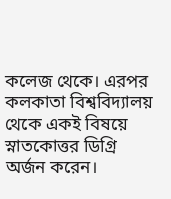কলেজ থেকে। এরপর কলকাতা বিশ্ববিদ্যালয় থেকে একই বিষয়ে স্নাতকোত্তর ডিগ্রি অর্জন করেন।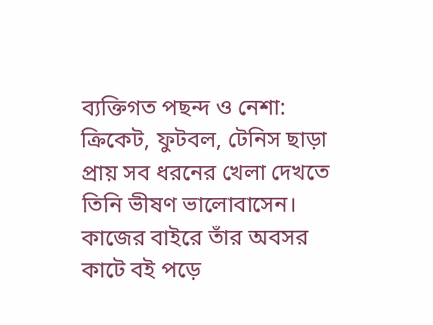ব্যক্তিগত পছন্দ ও নেশা: ক্রিকেট, ফুটবল, টেনিস ছাড়া প্রায় সব ধরনের খেলা দেখতে তিনি ভীষণ ভালোবাসেন। কাজের বাইরে তাঁর অবসর কাটে বই পড়ে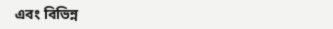এবং বিভিন্ন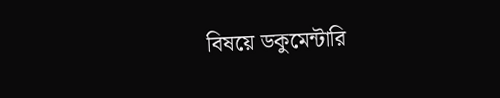বিষয়ে ডকুমেন্টারি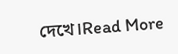দেখে।Read More